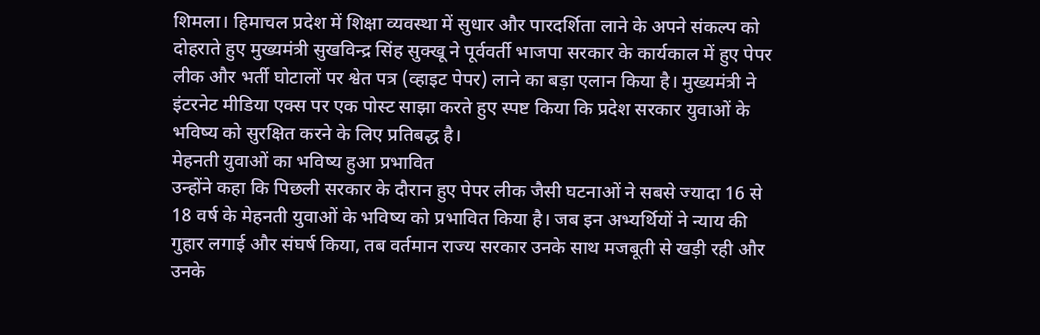शिमला। हिमाचल प्रदेश में शिक्षा व्यवस्था में सुधार और पारदर्शिता लाने के अपने संकल्प को दोहराते हुए मुख्यमंत्री सुखविन्द्र सिंह सुक्खू ने पूर्ववर्ती भाजपा सरकार के कार्यकाल में हुए पेपर लीक और भर्ती घोटालों पर श्वेत पत्र (व्हाइट पेपर) लाने का बड़ा एलान किया है। मुख्यमंत्री ने इंटरनेट मीडिया एक्स पर एक पोस्ट साझा करते हुए स्पष्ट किया कि प्रदेश सरकार युवाओं के भविष्य को सुरक्षित करने के लिए प्रतिबद्ध है।
मेहनती युवाओं का भविष्य हुआ प्रभावित
उन्होंने कहा कि पिछली सरकार के दौरान हुए पेपर लीक जैसी घटनाओं ने सबसे ज्यादा 16 से 18 वर्ष के मेहनती युवाओं के भविष्य को प्रभावित किया है। जब इन अभ्यर्थियों ने न्याय की गुहार लगाई और संघर्ष किया, तब वर्तमान राज्य सरकार उनके साथ मजबूती से खड़ी रही और उनके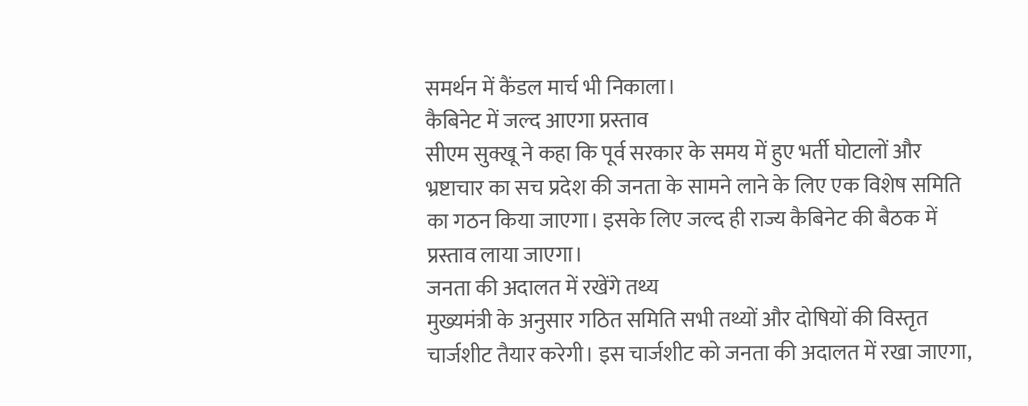समर्थन में कैंडल मार्च भी निकाला।
कैबिनेट में जल्द आएगा प्रस्ताव
सीएम सुक्खू ने कहा कि पूर्व सरकार के समय में हुए भर्ती घोटालों और भ्रष्टाचार का सच प्रदेश की जनता के सामने लाने के लिए एक विशेष समिति का गठन किया जाएगा। इसके लिए जल्द ही राज्य कैबिनेट की बैठक में प्रस्ताव लाया जाएगा।
जनता की अदालत में रखेंगे तथ्य
मुख्यमंत्री के अनुसार गठित समिति सभी तथ्यों और दोषियों की विस्तृत चार्जशीट तैयार करेगी। इस चार्जशीट को जनता की अदालत में रखा जाएगा,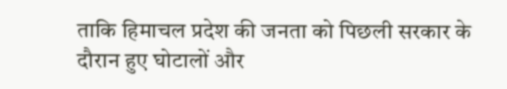ताकि हिमाचल प्रदेश की जनता को पिछली सरकार के दौरान हुए घोटालों और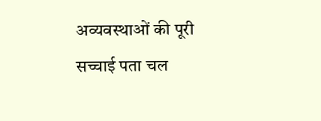अव्यवस्थाओं की पूरी सच्चाई पता चल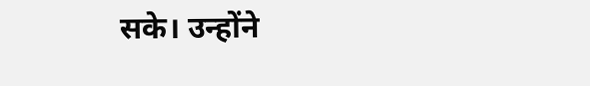सके। उन्होंने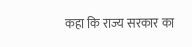कहा कि राज्य सरकार का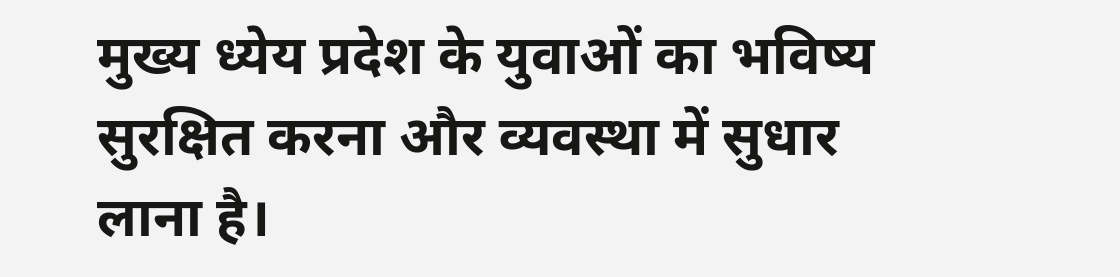मुख्य ध्येय प्रदेश के युवाओं का भविष्य सुरक्षित करना और व्यवस्था में सुधार लाना है।